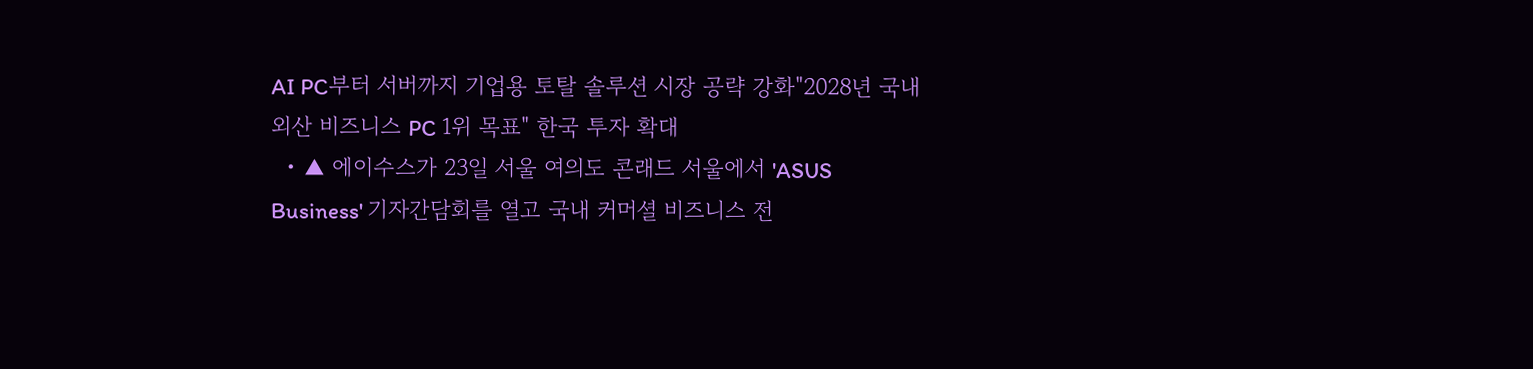AI PC부터 서버까지 기업용 토탈 솔루션 시장 공략 강화"2028년 국내 외산 비즈니스 PC 1위 목표" 한국 투자 확대
  • ▲ 에이수스가 23일 서울 여의도 콘래드 서울에서 'ASUS Business' 기자간담회를 열고 국내 커머셜 비즈니스 전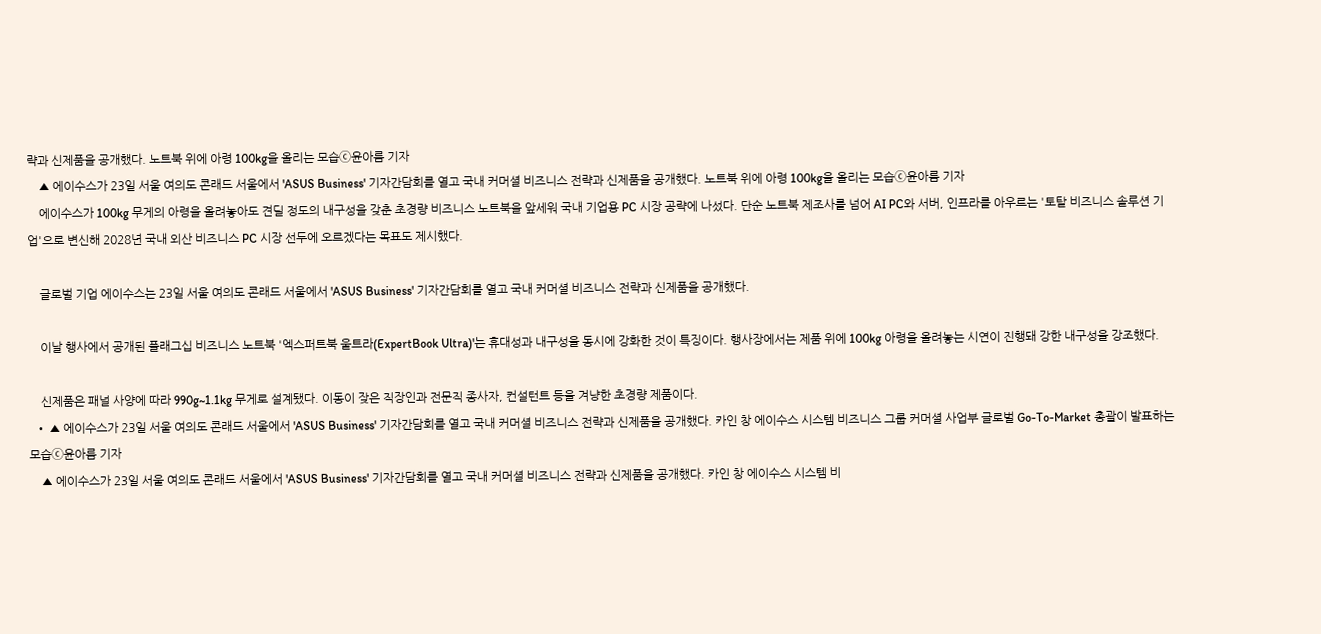략과 신제품을 공개했다. 노트북 위에 아령 100kg을 올리는 모습ⓒ윤아름 기자
    ▲ 에이수스가 23일 서울 여의도 콘래드 서울에서 'ASUS Business' 기자간담회를 열고 국내 커머셜 비즈니스 전략과 신제품을 공개했다. 노트북 위에 아령 100kg을 올리는 모습ⓒ윤아름 기자
    에이수스가 100kg 무게의 아령을 올려놓아도 견딜 정도의 내구성을 갖춘 초경량 비즈니스 노트북을 앞세워 국내 기업용 PC 시장 공략에 나섰다. 단순 노트북 제조사를 넘어 AI PC와 서버, 인프라를 아우르는 '토탈 비즈니스 솔루션 기업'으로 변신해 2028년 국내 외산 비즈니스 PC 시장 선두에 오르겠다는 목표도 제시했다.

    글로벌 기업 에이수스는 23일 서울 여의도 콘래드 서울에서 'ASUS Business' 기자간담회를 열고 국내 커머셜 비즈니스 전략과 신제품을 공개했다.

    이날 행사에서 공개된 플래그십 비즈니스 노트북 '엑스퍼트북 울트라(ExpertBook Ultra)'는 휴대성과 내구성을 동시에 강화한 것이 특징이다. 행사장에서는 제품 위에 100kg 아령을 올려놓는 시연이 진행돼 강한 내구성을 강조했다.

    신제품은 패널 사양에 따라 990g~1.1kg 무게로 설계됐다. 이동이 잦은 직장인과 전문직 종사자, 컨설턴트 등을 겨냥한 초경량 제품이다.
  • ▲ 에이수스가 23일 서울 여의도 콘래드 서울에서 'ASUS Business' 기자간담회를 열고 국내 커머셜 비즈니스 전략과 신제품을 공개했다. 카인 창 에이수스 시스템 비즈니스 그룹 커머셜 사업부 글로벌 Go-To-Market 총괄이 발표하는 모습ⓒ윤아름 기자
    ▲ 에이수스가 23일 서울 여의도 콘래드 서울에서 'ASUS Business' 기자간담회를 열고 국내 커머셜 비즈니스 전략과 신제품을 공개했다. 카인 창 에이수스 시스템 비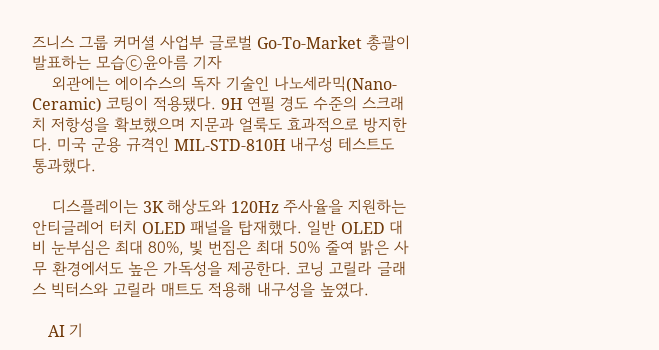즈니스 그룹 커머셜 사업부 글로벌 Go-To-Market 총괄이 발표하는 모습ⓒ윤아름 기자
    외관에는 에이수스의 독자 기술인 나노세라믹(Nano-Ceramic) 코팅이 적용됐다. 9H 연필 경도 수준의 스크래치 저항성을 확보했으며 지문과 얼룩도 효과적으로 방지한다. 미국 군용 규격인 MIL-STD-810H 내구성 테스트도 통과했다.

    디스플레이는 3K 해상도와 120Hz 주사율을 지원하는 안티글레어 터치 OLED 패널을 탑재했다. 일반 OLED 대비 눈부심은 최대 80%, 빛 번짐은 최대 50% 줄여 밝은 사무 환경에서도 높은 가독성을 제공한다. 코닝 고릴라 글래스 빅터스와 고릴라 매트도 적용해 내구성을 높였다.

    AI 기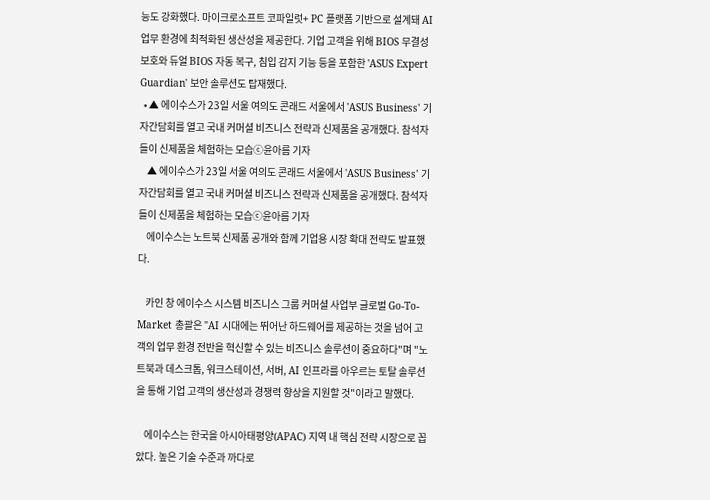능도 강화했다. 마이크로소프트 코파일럿+ PC 플랫폼 기반으로 설계돼 AI 업무 환경에 최적화된 생산성을 제공한다. 기업 고객을 위해 BIOS 무결성 보호와 듀얼 BIOS 자동 복구, 침입 감지 기능 등을 포함한 'ASUS Expert Guardian' 보안 솔루션도 탑재했다.
  • ▲ 에이수스가 23일 서울 여의도 콘래드 서울에서 'ASUS Business' 기자간담회를 열고 국내 커머셜 비즈니스 전략과 신제품을 공개했다. 참석자들이 신제품을 체험하는 모습ⓒ윤아름 기자
    ▲ 에이수스가 23일 서울 여의도 콘래드 서울에서 'ASUS Business' 기자간담회를 열고 국내 커머셜 비즈니스 전략과 신제품을 공개했다. 참석자들이 신제품을 체험하는 모습ⓒ윤아름 기자
    에이수스는 노트북 신제품 공개와 함께 기업용 시장 확대 전략도 발표했다.

    카인 창 에이수스 시스템 비즈니스 그룹 커머셜 사업부 글로벌 Go-To-Market 총괄은 "AI 시대에는 뛰어난 하드웨어를 제공하는 것을 넘어 고객의 업무 환경 전반을 혁신할 수 있는 비즈니스 솔루션이 중요하다"며 "노트북과 데스크톱, 워크스테이션, 서버, AI 인프라를 아우르는 토탈 솔루션을 통해 기업 고객의 생산성과 경쟁력 향상을 지원할 것"이라고 말했다.

    에이수스는 한국을 아시아태평양(APAC) 지역 내 핵심 전략 시장으로 꼽았다. 높은 기술 수준과 까다로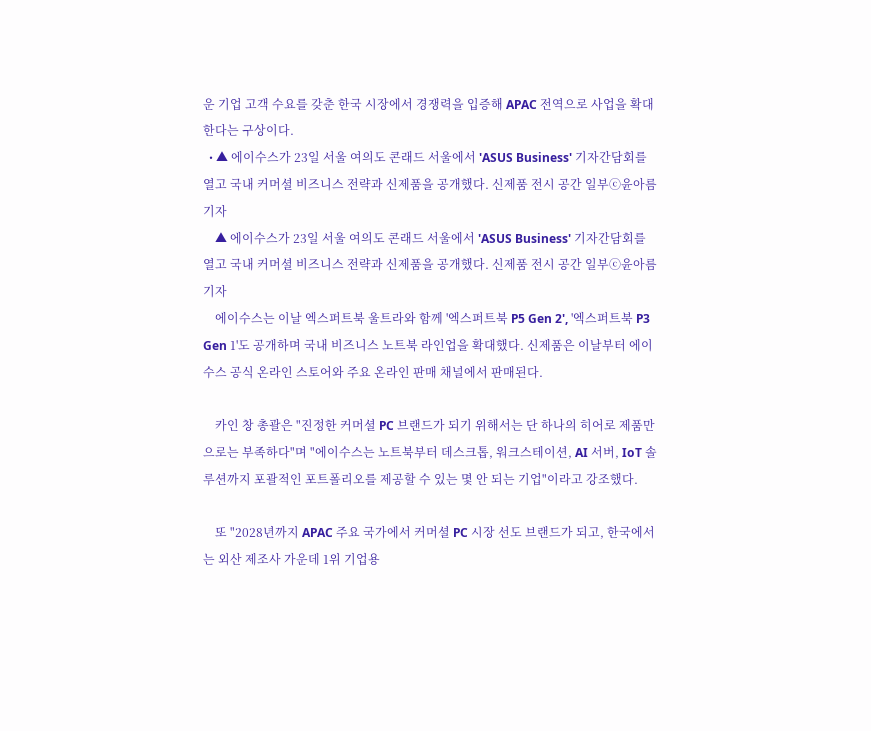운 기업 고객 수요를 갖춘 한국 시장에서 경쟁력을 입증해 APAC 전역으로 사업을 확대한다는 구상이다.
  • ▲ 에이수스가 23일 서울 여의도 콘래드 서울에서 'ASUS Business' 기자간담회를 열고 국내 커머셜 비즈니스 전략과 신제품을 공개했다. 신제품 전시 공간 일부ⓒ윤아름 기자
    ▲ 에이수스가 23일 서울 여의도 콘래드 서울에서 'ASUS Business' 기자간담회를 열고 국내 커머셜 비즈니스 전략과 신제품을 공개했다. 신제품 전시 공간 일부ⓒ윤아름 기자
    에이수스는 이날 엑스퍼트북 울트라와 함께 '엑스퍼트북 P5 Gen 2', '엑스퍼트북 P3 Gen 1'도 공개하며 국내 비즈니스 노트북 라인업을 확대했다. 신제품은 이날부터 에이수스 공식 온라인 스토어와 주요 온라인 판매 채널에서 판매된다.

    카인 창 총괄은 "진정한 커머셜 PC 브랜드가 되기 위해서는 단 하나의 히어로 제품만으로는 부족하다"며 "에이수스는 노트북부터 데스크톱, 워크스테이션, AI 서버, IoT 솔루션까지 포괄적인 포트폴리오를 제공할 수 있는 몇 안 되는 기업"이라고 강조했다.

    또 "2028년까지 APAC 주요 국가에서 커머셜 PC 시장 선도 브랜드가 되고, 한국에서는 외산 제조사 가운데 1위 기업용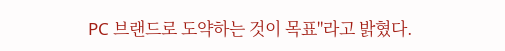PC 브랜드로 도약하는 것이 목표"라고 밝혔다.